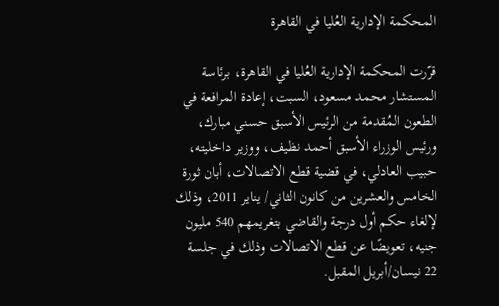المحكمة الإدارية العُليا في القاهرة

قرّرت المحكمة الإدارية العُليا في القاهرة، برئاسة المستشار محمد مسعود، السبت، إعادة المرافعة في الطعون المُقدمة من الرئيس الأسبق حسني مبارك، ورئيس الوزراء الأسبق أحمد نظيف، ووزير داخليته، حبيب العادلي، في قضية قطع الاتصالات، أبان ثورة الخامس والعشرين من كانون الثاني/ يناير 2011، وذلك لإلغاء حكم أول درجة والقاضي بتغريمهم 540 مليون جنيه، تعويضًا عن قطع الاتصالات وذلك في جلسة 22 نيسان/أبريل المقبل.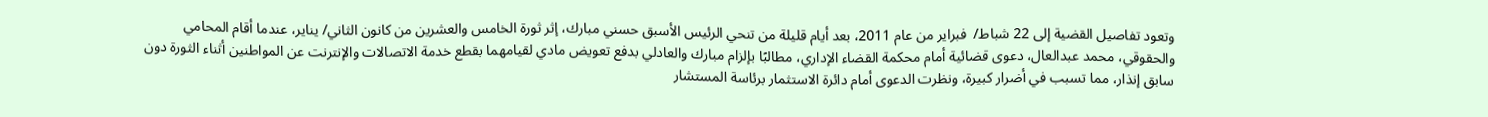وتعود تفاصيل القضية إلى 22 شباط/  فبراير من عام 2011، بعد أيام قليلة من تنحي الرئيس الأسبق حسني مبارك، إثر ثورة الخامس والعشرين من كانون الثاني/ يناير، عندما أقام المحامي والحقوقي، محمد عبدالعال، دعوى قضائية أمام محكمة القضاء الإداري، مطالبًا بإلزام مبارك والعادلي بدفع تعويض مادي لقيامهما بقطع خدمة الاتصالات والإنترنت عن المواطنين أثناء الثورة دون سابق إنذار، مما تسبب في أضرار كبيرة، ونظرت الدعوى أمام دائرة الاستثمار برئاسة المستشار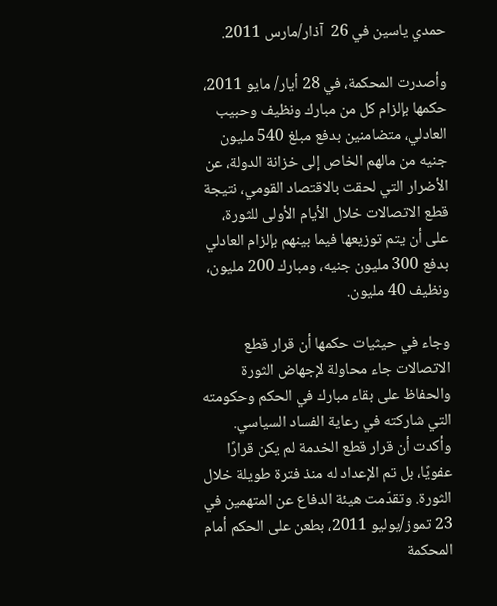حمدي ياسين في 26  آذار/مارس 2011.

وأصدرت المحكمة، في 28 أيار/ مايو 2011، حكمها بإلزام كل من مبارك ونظيف وحبيب العادلي، متضامنين بدفع مبلغ 540 مليون جنيه من مالهم الخاص إلى خزانة الدولة، عن الأضرار التي لحقت بالاقتصاد القومي، نتيجة قطع الاتصالات خلال الأيام الأولى للثورة، على أن يتم توزيعها فيما بينهم بإلزام العادلي بدفع 300 مليون جنيه، ومبارك 200 مليون، ونظيف 40 مليون.

وجاء في حيثيات حكمها أن قرار قطع الاتصالات جاء محاولة لإجهاض الثورة والحفاظ على بقاء مبارك في الحكم وحكومته التي شاركته في رعاية الفساد السياسي. وأكدت أن قرار قطع الخدمة لم يكن قرارًا عفويًا، بل تم الإعداد له منذ فترة طويلة خلال الثورة. وتقدّمت هيئة الدفاع عن المتهمين في 23 تموز/يوليو 2011، بطعن على الحكم أمام المحكمة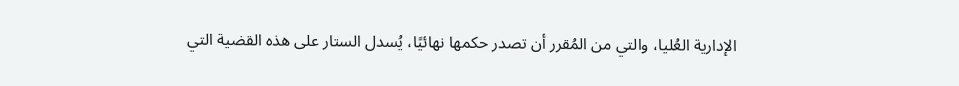الإدارية العُليا، والتي من المُقرر أن تصدر حكمها نهائيًا، يُسدل الستار على هذه القضية التي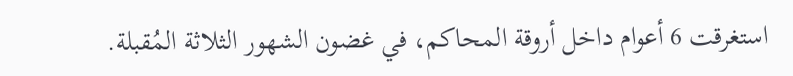استغرقت 6 أعوام داخل أروقة المحاكم، في غضون الشهور الثلاثة المُقبلة.